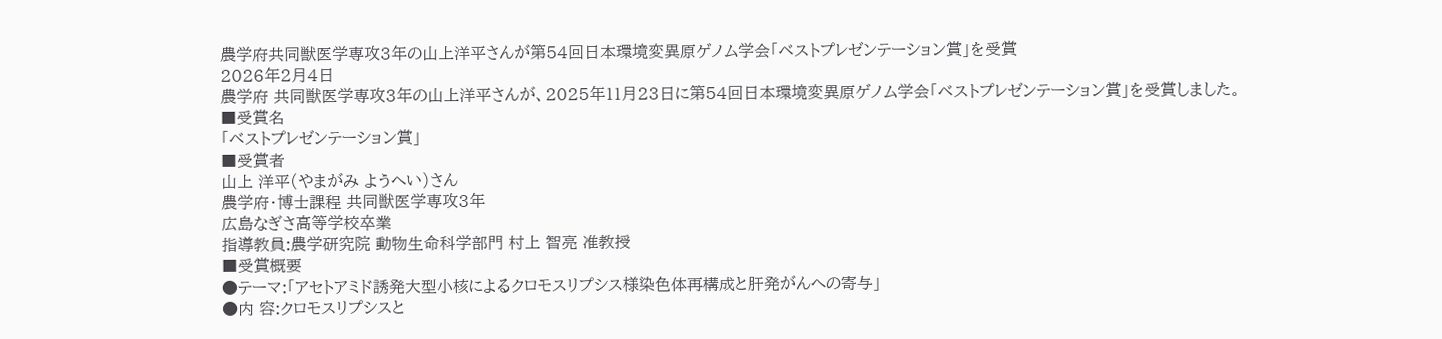農学府共同獣医学専攻3年の山上洋平さんが第54回日本環境変異原ゲノム学会「ベストプレゼンテーション賞」を受賞
2026年2月4日
農学府 共同獣医学専攻3年の山上洋平さんが、2025年11月23日に第54回日本環境変異原ゲノム学会「ベストプレゼンテーション賞」を受賞しました。
■受賞名
「ベストプレゼンテーション賞」
■受賞者
山上 洋平(やまがみ ようへい)さん
農学府・博士課程 共同獣医学専攻3年
広島なぎさ高等学校卒業
指導教員:農学研究院 動物生命科学部門 村上 智亮 准教授
■受賞概要
●テーマ:「アセトアミド誘発大型小核によるクロモスリプシス様染色体再構成と肝発がんへの寄与」
●内 容:クロモスリプシスと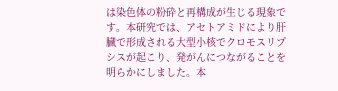は染色体の粉砕と再構成が生じる現象です。本研究では、アセトアミドにより肝臓で形成される大型小核でクロモスリプシスが起こり、発がんにつながることを明らかにしました。本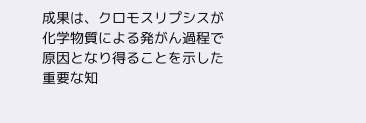成果は、クロモスリプシスが化学物質による発がん過程で原因となり得ることを示した重要な知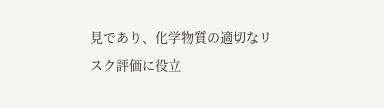見であり、化学物質の適切なリスク評価に役立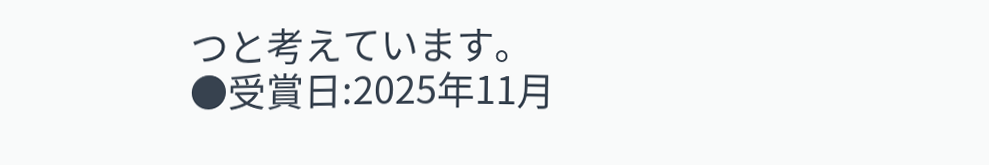つと考えています。
●受賞日:2025年11月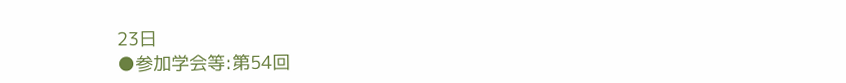23日
●参加学会等:第54回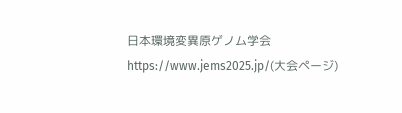日本環境変異原ゲノム学会
https://www.jems2025.jp/(大会ページ)